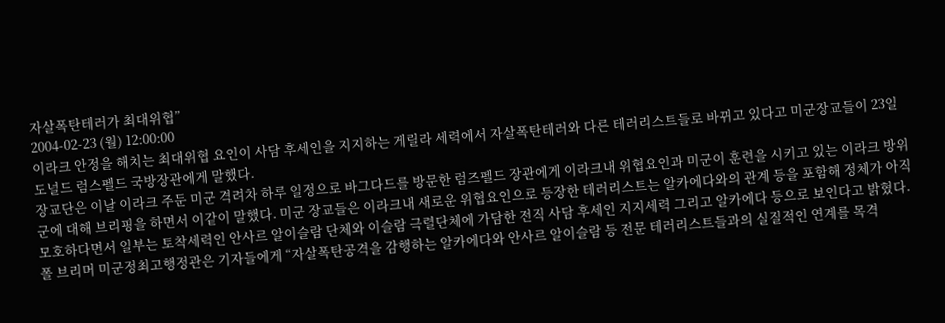자살폭탄테러가 최대위협”
2004-02-23 (월) 12:00:00
이라크 안정을 해치는 최대위협 요인이 사담 후세인을 지지하는 게릴라 세력에서 자살폭탄테러와 다른 테러리스트들로 바뀌고 있다고 미군장교들이 23일 도널드 럼스펠드 국방장관에게 말했다.
장교단은 이날 이라크 주둔 미군 격려차 하루 일정으로 바그다드를 방문한 럼즈펠드 장관에게 이라크내 위협요인과 미군이 훈련을 시키고 있는 이라크 방위군에 대해 브리핑을 하면서 이같이 말했다. 미군 장교들은 이라크내 새로운 위협요인으로 등장한 테러리스트는 알카에다와의 관계 등을 포함해 정체가 아직 모호하다면서 일부는 토착세력인 안사르 알이슬람 단체와 이슬람 극렬단체에 가담한 전직 사담 후세인 지지세력 그리고 알카에다 등으로 보인다고 밝혔다.
폴 브리머 미군정최고행정관은 기자들에게 “자살폭탄공격을 감행하는 알카에다와 안사르 알이슬람 등 전문 테러리스트들과의 실질적인 연계를 목격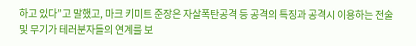하고 있다”고 말했고, 마크 키미트 준장은 자살폭탄공격 등 공격의 특징과 공격시 이용하는 전술및 무기가 테러분자들의 연계를 보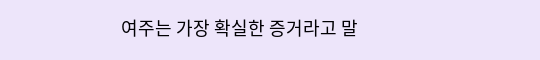여주는 가장 확실한 증거라고 말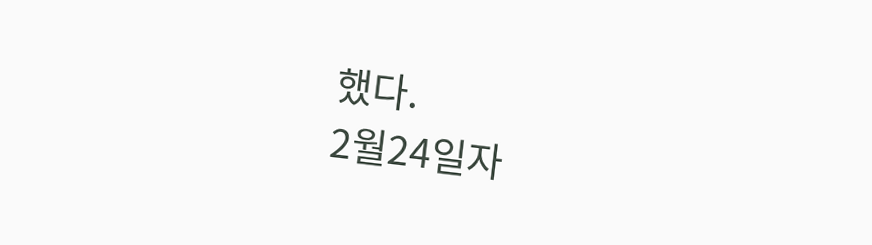했다.
2월24일자